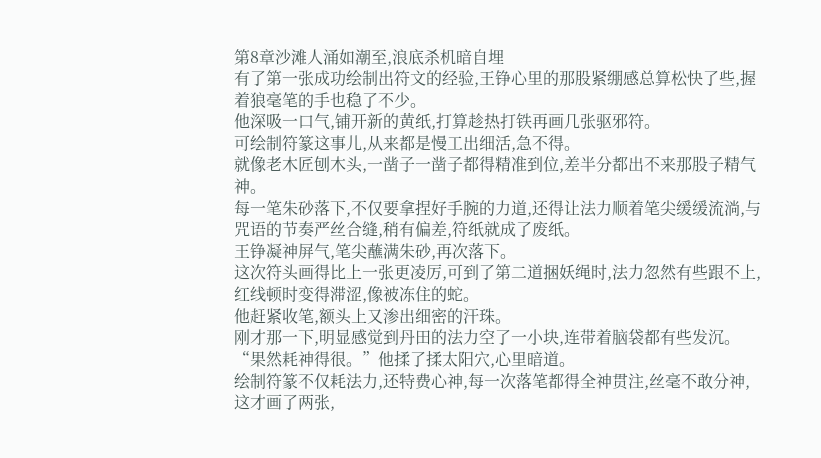第8章沙滩人涌如潮至,浪底杀机暗自埋
有了第一张成功绘制出符文的经验,王铮心里的那股紧绷感总算松快了些,握着狼毫笔的手也稳了不少。
他深吸一口气,铺开新的黄纸,打算趁热打铁再画几张驱邪符。
可绘制符篆这事儿,从来都是慢工出细活,急不得。
就像老木匠刨木头,一凿子一凿子都得精准到位,差半分都出不来那股子精气神。
每一笔朱砂落下,不仅要拿捏好手腕的力道,还得让法力顺着笔尖缓缓流淌,与咒语的节奏严丝合缝,稍有偏差,符纸就成了废纸。
王铮凝神屏气,笔尖蘸满朱砂,再次落下。
这次符头画得比上一张更凌厉,可到了第二道捆妖绳时,法力忽然有些跟不上,红线顿时变得滞涩,像被冻住的蛇。
他赶紧收笔,额头上又渗出细密的汗珠。
刚才那一下,明显感觉到丹田的法力空了一小块,连带着脑袋都有些发沉。
“果然耗神得很。”他揉了揉太阳穴,心里暗道。
绘制符篆不仅耗法力,还特费心神,每一次落笔都得全神贯注,丝毫不敢分神,这才画了两张,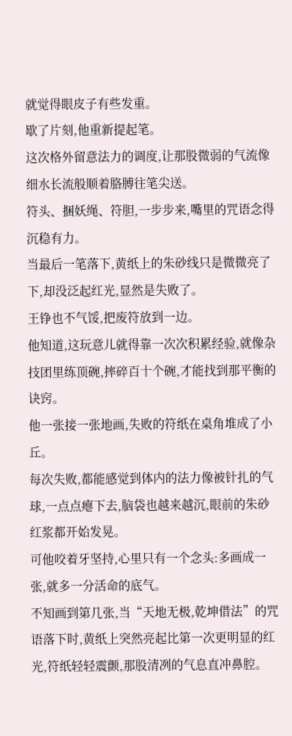就觉得眼皮子有些发重。
歇了片刻,他重新提起笔。
这次格外留意法力的调度,让那股微弱的气流像细水长流般顺着胳膊往笔尖送。
符头、捆妖绳、符胆,一步步来,嘴里的咒语念得沉稳有力。
当最后一笔落下,黄纸上的朱砂线只是微微亮了下,却没泛起红光,显然是失败了。
王铮也不气馁,把废符放到一边。
他知道,这玩意儿就得靠一次次积累经验,就像杂技团里练顶碗,摔碎百十个碗,才能找到那平衡的诀窍。
他一张接一张地画,失败的符纸在桌角堆成了小丘。
每次失败,都能感觉到体内的法力像被针扎的气球,一点点瘪下去,脑袋也越来越沉,眼前的朱砂红浆都开始发晃。
可他咬着牙坚持,心里只有一个念头:多画成一张,就多一分活命的底气。
不知画到第几张,当“天地无极,乾坤借法”的咒语落下时,黄纸上突然亮起比第一次更明显的红光,符纸轻轻震颤,那股清冽的气息直冲鼻腔。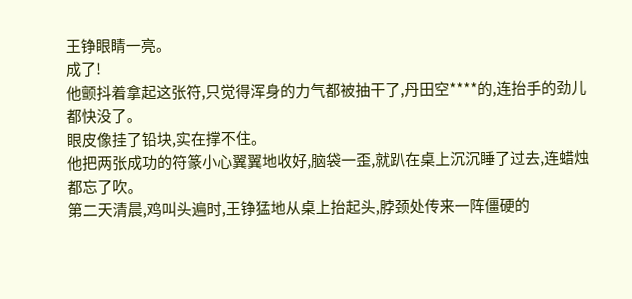王铮眼睛一亮。
成了!
他颤抖着拿起这张符,只觉得浑身的力气都被抽干了,丹田空****的,连抬手的劲儿都快没了。
眼皮像挂了铅块,实在撑不住。
他把两张成功的符篆小心翼翼地收好,脑袋一歪,就趴在桌上沉沉睡了过去,连蜡烛都忘了吹。
第二天清晨,鸡叫头遍时,王铮猛地从桌上抬起头,脖颈处传来一阵僵硬的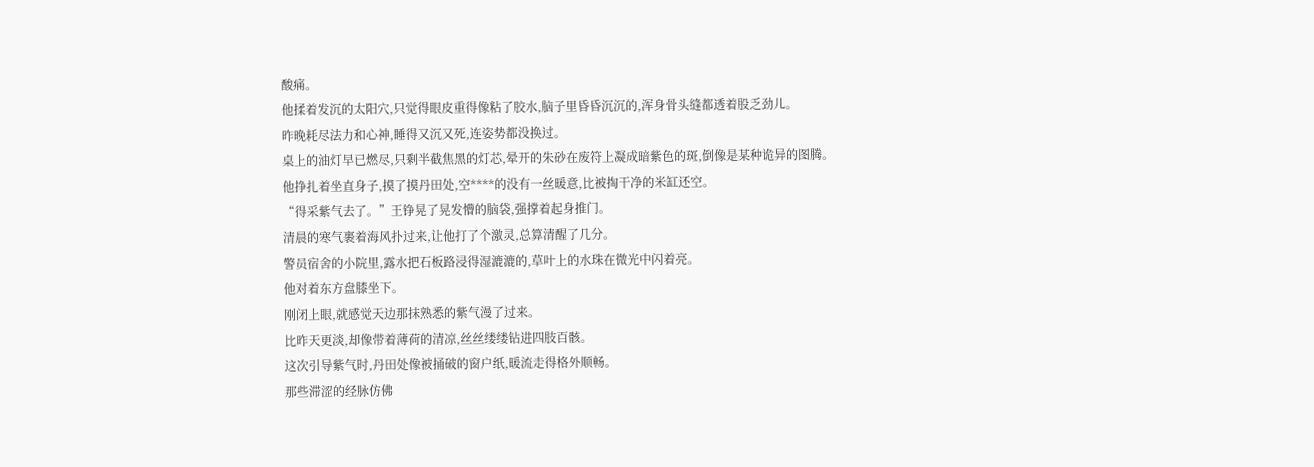酸痛。
他揉着发沉的太阳穴,只觉得眼皮重得像粘了胶水,脑子里昏昏沉沉的,浑身骨头缝都透着股乏劲儿。
昨晚耗尽法力和心神,睡得又沉又死,连姿势都没换过。
桌上的油灯早已燃尽,只剩半截焦黑的灯芯,晕开的朱砂在废符上凝成暗紫色的斑,倒像是某种诡异的图腾。
他挣扎着坐直身子,摸了摸丹田处,空****的没有一丝暖意,比被掏干净的米缸还空。
“得采紫气去了。”王铮晃了晃发懵的脑袋,强撑着起身推门。
清晨的寒气裹着海风扑过来,让他打了个激灵,总算清醒了几分。
警员宿舍的小院里,露水把石板路浸得湿漉漉的,草叶上的水珠在微光中闪着亮。
他对着东方盘膝坐下。
刚闭上眼,就感觉天边那抹熟悉的紫气漫了过来。
比昨天更淡,却像带着薄荷的清凉,丝丝缕缕钻进四肢百骸。
这次引导紫气时,丹田处像被捅破的窗户纸,暖流走得格外顺畅。
那些滞涩的经脉仿佛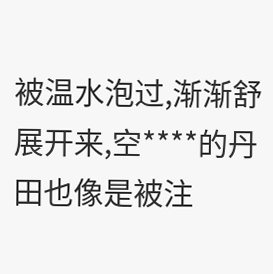被温水泡过,渐渐舒展开来,空****的丹田也像是被注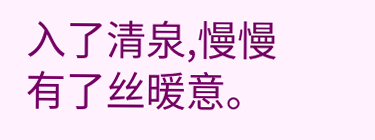入了清泉,慢慢有了丝暖意。